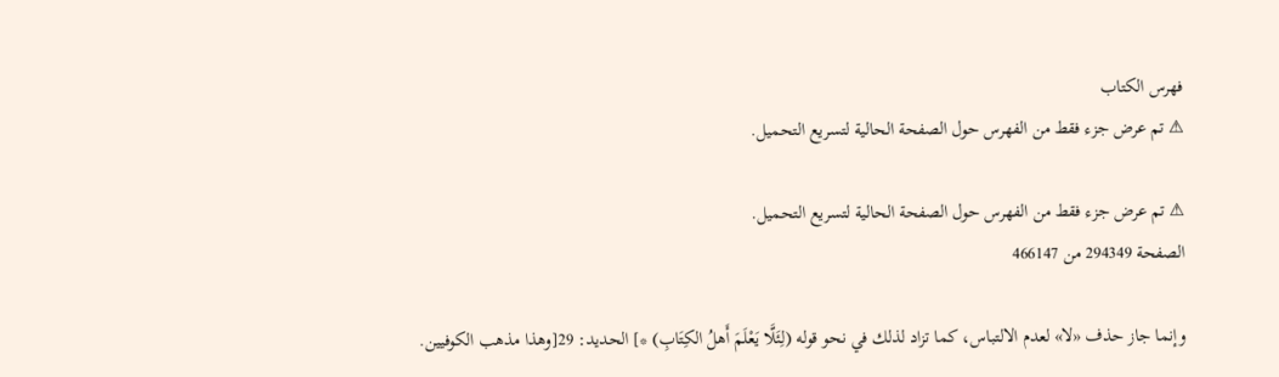فهرس الكتاب
⚠ تم عرض جزء فقط من الفهرس حول الصفحة الحالية لتسريع التحميل.

⚠ تم عرض جزء فقط من الفهرس حول الصفحة الحالية لتسريع التحميل.
الصفحة 294349 من 466147

وإنما جاز حذف «لا» لعدم الالتباس، كما تزاد لذلك في نحو قوله (لِئَلَّا يَعْلَمَ أَهلُ الكِتَابِ) *] الحديد: 29[وهذا مذهب الكوفيين.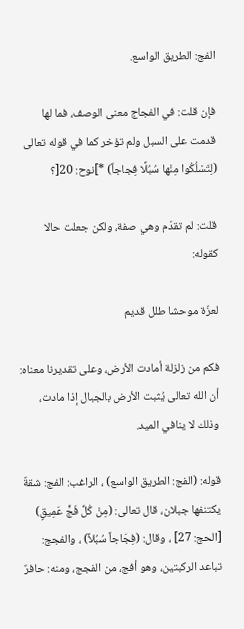الفج: الطريق الواسع.

فإن قلت: في الفجاج معنى الوصف، فما لها قدمت على السبل ولم تؤخر كما في قوله تعالى (لِتَسْلُكُوا مِنْها سُبُلًا فِجاجاً) *]نوح: 20[؟

قلت: لم تقدّم وهي صفة، ولكن جعلت حالا كقوله:

لعزّة موحشا طلل قديم

فكم من زلزلة أمادت الأرض، وعلى تقديرنا معناه: أن الله تعالى يُثبت الأرض بالجبال إذا مادت، وذلك لا ينافي الميد.

قوله: (الفج: الطريق الواسع) ، الراغب: الفج: شقةٌ يكتنفها جبلان، قال تعالى: (مِنْ كُلِّ فَجٍّ عَمِيقٍ) [الحج: 27] ، وقال: (فِجَاجاً سُبُلاً) ، والفجج: تباعد الركبتين، وهو أفج، من الفجج، ومنه: حافرٌ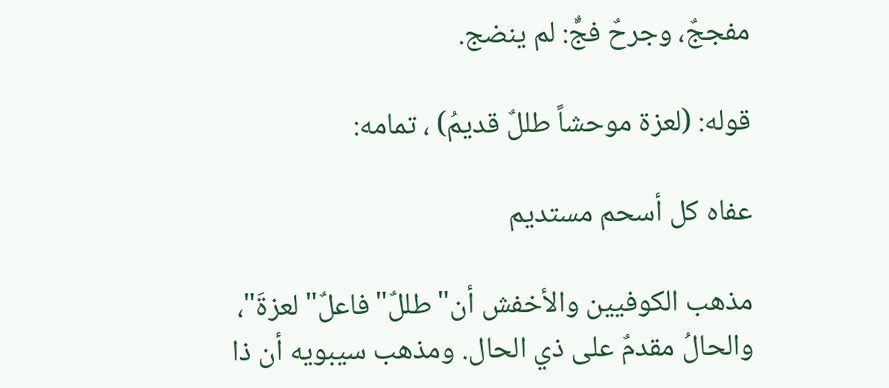مفججٌ، وجرحٌ فجٌّ: لم ينضج.

قوله: (لعزة موحشاً طللٌ قديمُ) ، تمامه:

عفاه كل أسحم مستديم

مذهب الكوفيين والأخفش أن"طللٌ"فاعلٌ"لعزةَ"، والحالُ مقدمٌ على ذي الحال. ومذهب سيبويه أن ذا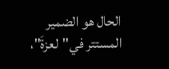الحال هو الضمير المستتر في"لعزةَ"،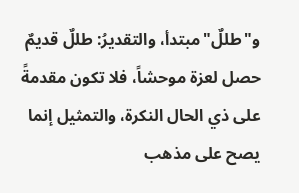و"طللٌ"مبتدأ، والتقديرُ: طللٌ قديمٌ حصل لعزة موحشاً، فلا تكون مقدمةً على ذي الحال النكرة، والتمثيل إنما يصح على مذهب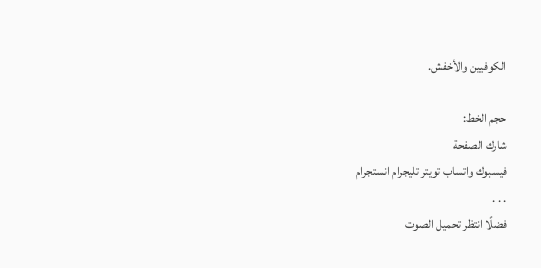الكوفيين والأخفش.

حجم الخط:
شارك الصفحة
فيسبوك واتساب تويتر تليجرام انستجرام
. . .
فضلًا انتظر تحميل الصوت